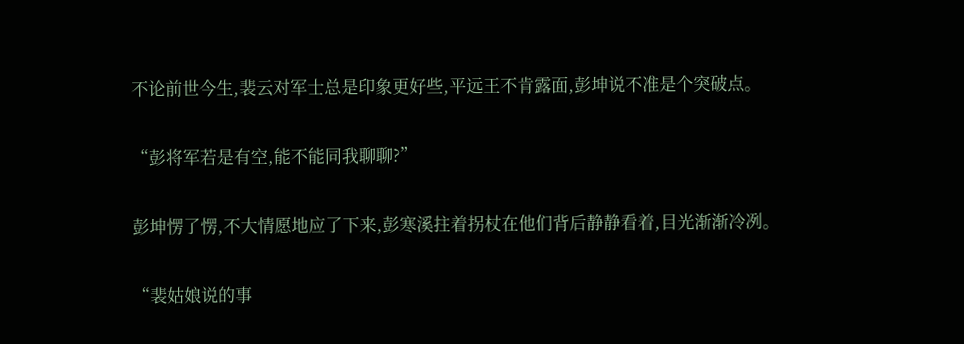不论前世今生,裴云对军士总是印象更好些,平远王不肯露面,彭坤说不准是个突破点。

“彭将军若是有空,能不能同我聊聊?”

彭坤愣了愣,不大情愿地应了下来,彭寒溪拄着拐杖在他们背后静静看着,目光渐渐冷冽。

“裴姑娘说的事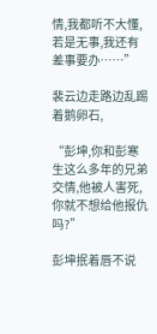情,我都听不大懂,若是无事,我还有差事要办……”

裴云边走路边乱踢着鹅卵石,

“彭坤,你和彭寒生这么多年的兄弟交情,他被人害死,你就不想给他报仇吗?”

彭坤抿着唇不说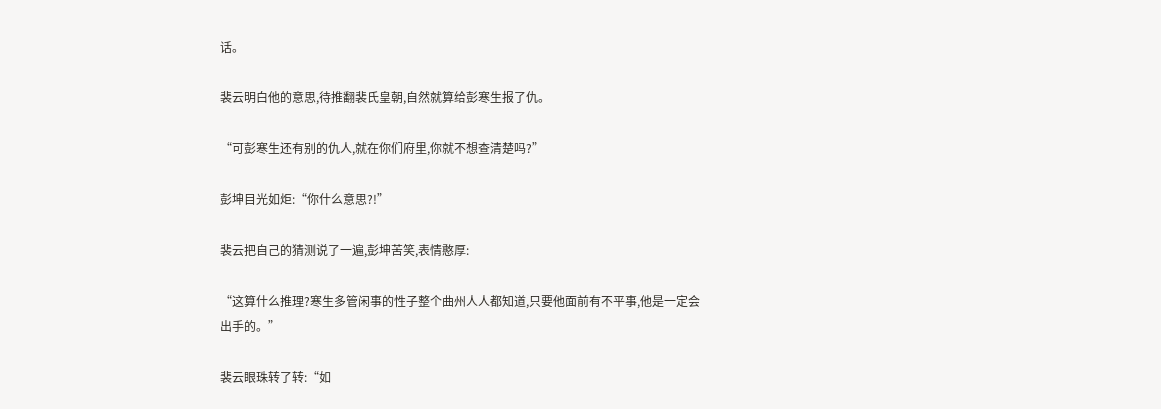话。

裴云明白他的意思,待推翻裴氏皇朝,自然就算给彭寒生报了仇。

“可彭寒生还有别的仇人,就在你们府里,你就不想查清楚吗?”

彭坤目光如炬:“你什么意思?!”

裴云把自己的猜测说了一遍,彭坤苦笑,表情憨厚:

“这算什么推理?寒生多管闲事的性子整个曲州人人都知道,只要他面前有不平事,他是一定会出手的。”

裴云眼珠转了转:“如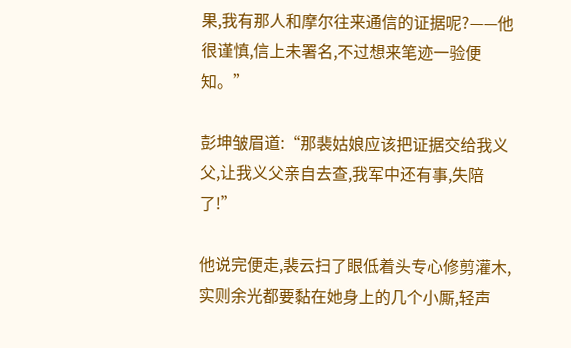果,我有那人和摩尔往来通信的证据呢?——他很谨慎,信上未署名,不过想来笔迹一验便知。”

彭坤皱眉道:“那裴姑娘应该把证据交给我义父,让我义父亲自去查,我军中还有事,失陪了!”

他说完便走,裴云扫了眼低着头专心修剪灌木,实则余光都要黏在她身上的几个小厮,轻声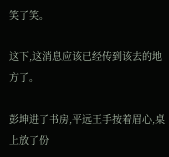笑了笑。

这下,这消息应该已经传到该去的地方了。

彭坤进了书房,平远王手按着眉心,桌上放了份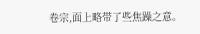卷宗,面上略带了些焦躁之意。